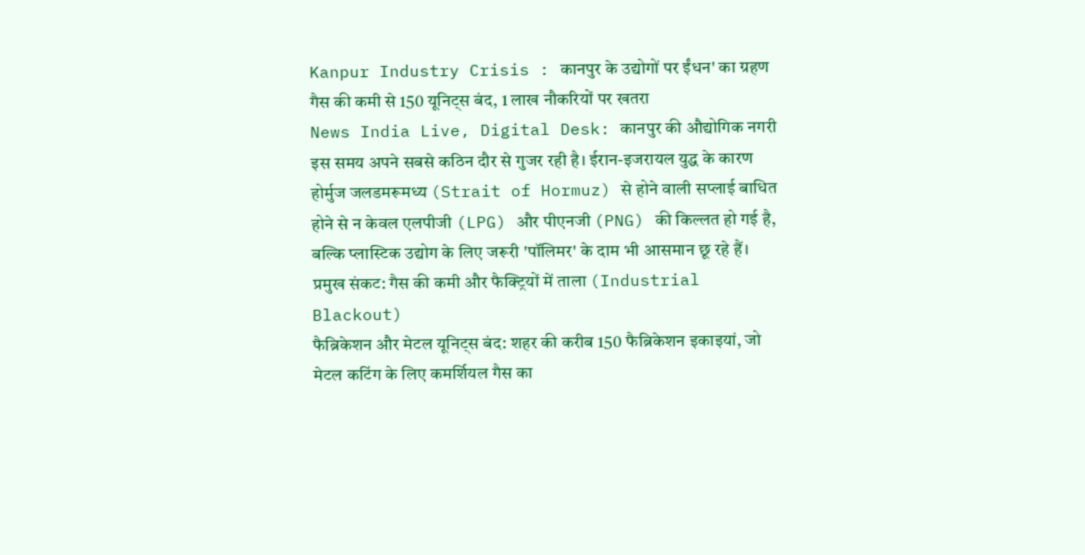Kanpur Industry Crisis : कानपुर के उद्योगों पर ईंधन' का ग्रहण गैस की कमी से 150 यूनिट्स बंद, 1 लाख नौकरियों पर खतरा
News India Live, Digital Desk: कानपुर की औद्योगिक नगरी इस समय अपने सबसे कठिन दौर से गुजर रही है। ईरान-इजरायल युद्ध के कारण होर्मुज जलडमरूमध्य (Strait of Hormuz) से होने वाली सप्लाई बाधित होने से न केवल एलपीजी (LPG) और पीएनजी (PNG) की किल्लत हो गई है, बल्कि प्लास्टिक उद्योग के लिए जरूरी 'पॉलिमर' के दाम भी आसमान छू रहे हैं।
प्रमुख संकट: गैस की कमी और फैक्ट्रियों में ताला (Industrial Blackout)
फैब्रिकेशन और मेटल यूनिट्स बंद: शहर की करीब 150 फैब्रिकेशन इकाइयां, जो मेटल कटिंग के लिए कमर्शियल गैस का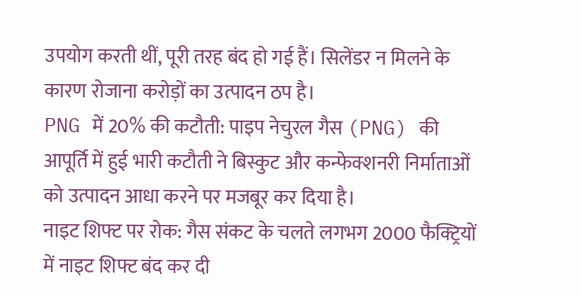उपयोग करती थीं, पूरी तरह बंद हो गई हैं। सिलेंडर न मिलने के कारण रोजाना करोड़ों का उत्पादन ठप है।
PNG में 20% की कटौती: पाइप नेचुरल गैस (PNG) की आपूर्ति में हुई भारी कटौती ने बिस्कुट और कन्फेक्शनरी निर्माताओं को उत्पादन आधा करने पर मजबूर कर दिया है।
नाइट शिफ्ट पर रोक: गैस संकट के चलते लगभग 2000 फैक्ट्रियों में नाइट शिफ्ट बंद कर दी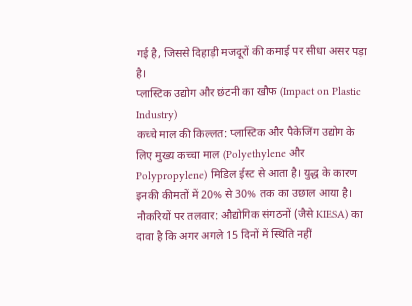गई है, जिससे दिहाड़ी मजदूरों की कमाई पर सीधा असर पड़ा है।
प्लास्टिक उद्योग और छंटनी का खौफ (Impact on Plastic Industry)
कच्चे माल की किल्लत: प्लास्टिक और पैकेजिंग उद्योग के लिए मुख्य कच्चा माल (Polyethylene और Polypropylene) मिडिल ईस्ट से आता है। युद्ध के कारण इनकी कीमतों में 20% से 30% तक का उछाल आया है।
नौकरियों पर तलवार: औद्योगिक संगठनों (जैसे KIESA) का दावा है कि अगर अगले 15 दिनों में स्थिति नहीं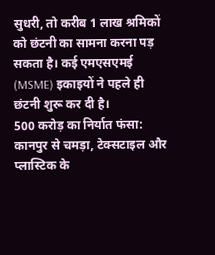सुधरी, तो करीब 1 लाख श्रमिकों को छंटनी का सामना करना पड़ सकता है। कई एमएसएमई (MSME) इकाइयों ने पहले ही छंटनी शुरू कर दी है।
500 करोड़ का निर्यात फंसा: कानपुर से चमड़ा, टेक्सटाइल और प्लास्टिक के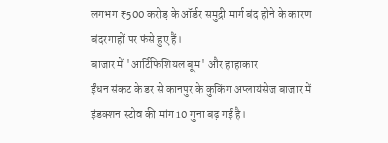लगभग ₹500 करोड़ के ऑर्डर समुद्री मार्ग बंद होने के कारण बंदरगाहों पर फंसे हुए हैं।
बाजार में 'आर्टिफिशियल बूम' और हाहाकार
ईंधन संकट के डर से कानपुर के कुकिंग अप्लायंसेज बाजार में इंडक्शन स्टोव की मांग 10 गुना बढ़ गई है।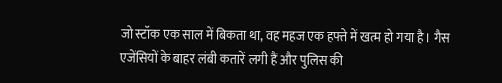जो स्टॉक एक साल में बिकता था, वह महज एक हफ्ते में खत्म हो गया है। गैस एजेंसियों के बाहर लंबी कतारें लगी हैं और पुलिस की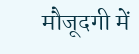मौजूदगी में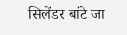सिलेंडर बांटे जा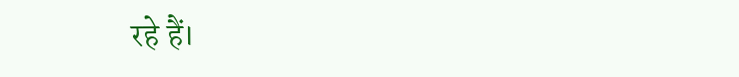रहे हैं।